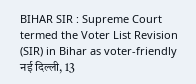BIHAR SIR : Supreme Court termed the Voter List Revision (SIR) in Bihar as voter-friendly
नई दिल्ली, 13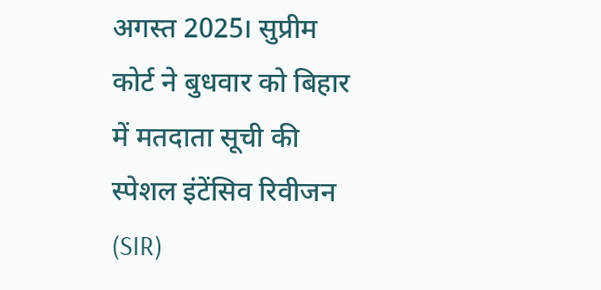अगस्त 2025। सुप्रीम कोर्ट ने बुधवार को बिहार में मतदाता सूची की स्पेशल इंटेंसिव रिवीजन (SIR)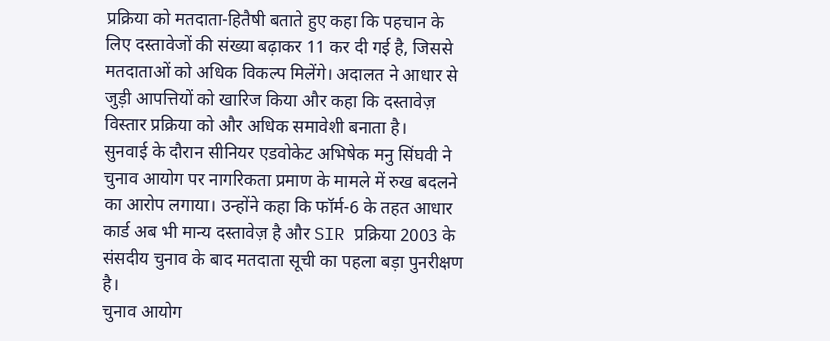प्रक्रिया को मतदाता-हितैषी बताते हुए कहा कि पहचान के लिए दस्तावेजों की संख्या बढ़ाकर 11 कर दी गई है, जिससे मतदाताओं को अधिक विकल्प मिलेंगे। अदालत ने आधार से जुड़ी आपत्तियों को खारिज किया और कहा कि दस्तावेज़ विस्तार प्रक्रिया को और अधिक समावेशी बनाता है।
सुनवाई के दौरान सीनियर एडवोकेट अभिषेक मनु सिंघवी ने चुनाव आयोग पर नागरिकता प्रमाण के मामले में रुख बदलने का आरोप लगाया। उन्होंने कहा कि फॉर्म-6 के तहत आधार कार्ड अब भी मान्य दस्तावेज़ है और SIR प्रक्रिया 2003 के संसदीय चुनाव के बाद मतदाता सूची का पहला बड़ा पुनरीक्षण है।
चुनाव आयोग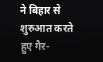ने बिहार से शुरुआत करते हुए गैर-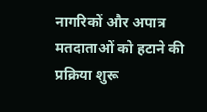नागरिकों और अपात्र मतदाताओं को हटाने की प्रक्रिया शुरू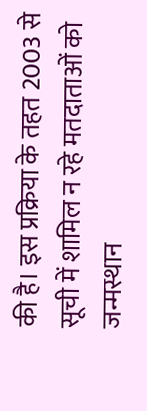की है। इस प्रक्रिया के तहत 2003 से सूची में शामिल न रहे मतदाताओं को जन्मस्थान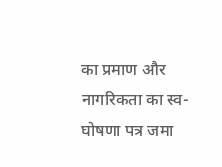का प्रमाण और नागरिकता का स्व-घोषणा पत्र जमा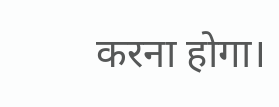करना होगा।